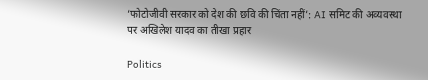’फोटोजीवी सरकार को देश की छवि की चिंता नहीं’: AI समिट की अव्यवस्था पर अखिलेश यादव का तीखा प्रहार

Politics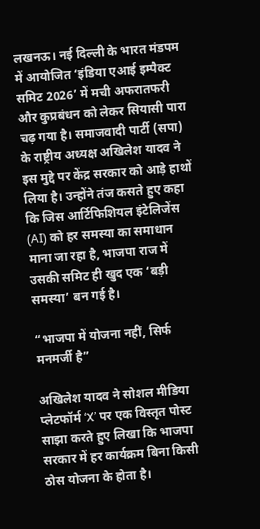लखनऊ। नई दिल्ली के भारत मंडपम में आयोजित ‘इंडिया एआई इम्पैक्ट समिट 2026’ में मची अफरातफरी और कुप्रबंधन को लेकर सियासी पारा चढ़ गया है। समाजवादी पार्टी (सपा) के राष्ट्रीय अध्यक्ष अखिलेश यादव ने इस मुद्दे पर केंद्र सरकार को आड़े हाथों लिया है। उन्होंने तंज कसते हुए कहा कि जिस आर्टिफिशियल इंटेलिजेंस (AI) को हर समस्या का समाधान माना जा रहा है, भाजपा राज में उसकी समिट ही खुद एक ‘बड़ी समस्या’ बन गई है।

“भाजपा में योजना नहीं, सिर्फ मनमर्जी है”

अखिलेश यादव ने सोशल मीडिया प्लेटफॉर्म ‘X’ पर एक विस्तृत पोस्ट साझा करते हुए लिखा कि भाजपा सरकार में हर कार्यक्रम बिना किसी ठोस योजना के होता है।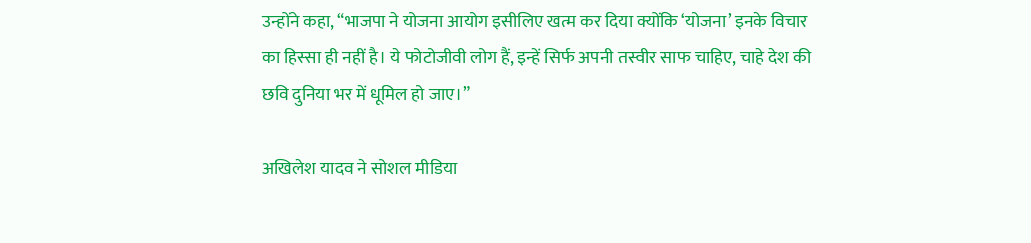उन्होंने कहा, “भाजपा ने योजना आयोग इसीलिए खत्म कर दिया क्योंकि ‘योजना’ इनके विचार का हिस्सा ही नहीं है। ये फोटोजीवी लोग हैं, इन्हें सिर्फ अपनी तस्वीर साफ चाहिए, चाहे देश की छवि दुनिया भर में धूमिल हो जाए।”

अखिलेश यादव ने सोशल मीडिया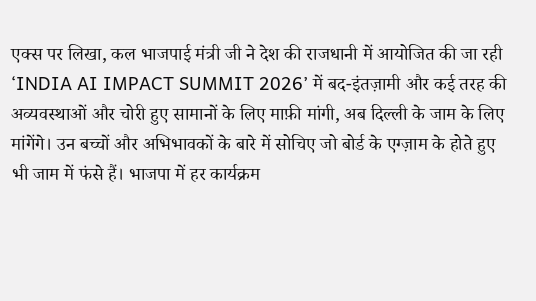एक्स पर लिखा, कल भाजपाई मंत्री जी ने देश की राजधानी में आयोजित की जा रही ‘INDIA AI IMPACT SUMMIT 2026’ में बद-इंतज़ामी और कई तरह की अव्यवस्थाओं और चोरी हुए सामानों के लिए माफ़ी मांगी, अब दिल्ली के जाम के लिए मांगेंगे। उन बच्चों और अभिभावकों के बारे में सोचिए जो बोर्ड के एग्ज़ाम के होते हुए भी जाम में फंसे हैं। भाजपा में हर कार्यक्रम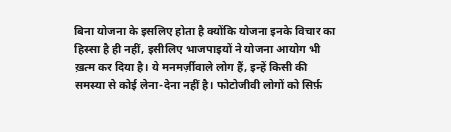बिना योजना के इसलिए होता है क्योंकि योजना इनके विचार का हिस्सा है ही नहीं, इसीलिए भाजपाइयों ने योजना आयोग भी ख़त्म कर दिया है। ये मनमर्ज़ीवाले लोग हैं, इन्हें किसी की समस्या से कोई लेना-देना नहीं है। फोटोजीवी लोगों को सिर्फ़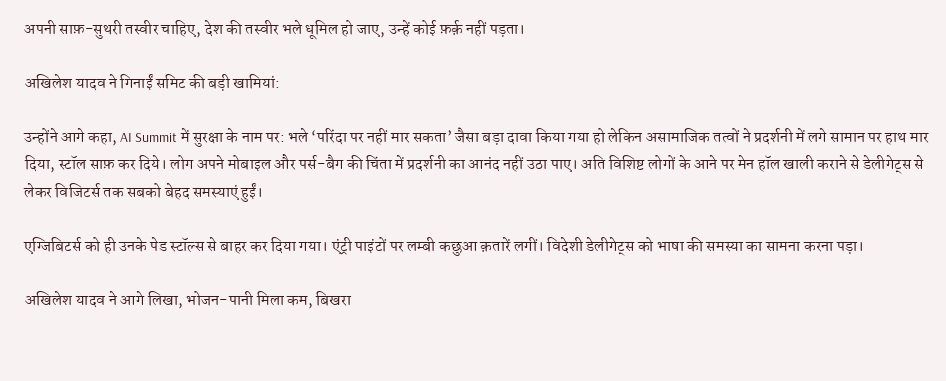अपनी साफ़-सुथरी तस्वीर चाहिए, देश की तस्वीर भले धूमिल हो जाए, उन्हें कोई फ़र्क़ नहीं पड़ता।

अखिलेश यादव ने गिनाईं समिट की बड़ी खामियां:

उन्होंने आगे कहा, AI Summit में सुरक्षा के नाम पर: भले ‘परिंदा पर नहीं मार सकता’ जैसा बड़ा दावा किया गया हो लेकिन असामाजिक तत्वों ने प्रदर्शनी में लगे सामान पर हाथ मार दिया, स्टॉल साफ़ कर दिये। लोग अपने मोबाइल और पर्स-बैग की चिंता में प्रदर्शनी का आनंद नहीं उठा पाए। अति विशिष्ट लोगों के आने पर मेन हॉल खाली कराने से डेलीगेट्स से लेकर विजिटर्स तक सबको बेहद समस्याएं हुईं।

एग्जिबिटर्स को ही उनके पेड स्टॉल्स से बाहर कर दिया गया। एंट्री पाइंटों पर लम्बी कछुआ क़तारें लगीं। विदेशी डेलीगेट्स को भाषा की समस्या का सामना करना पड़ा।

अखिलेश यादव ने आगे लिखा, भोजन-पानी मिला कम, बिखरा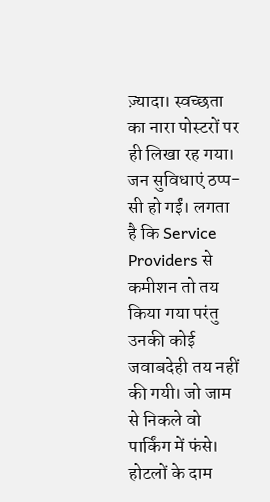ज़्यादा। स्वच्छता का नारा पोस्टरों पर ही लिखा रह गया। जन सुविधाएं ठप्प-सी हो गईं। लगता है कि Service Providers से कमीशन तो तय किया गया परंतु उनकी कोई जवाबदेही तय नहीं की गयी। जो जाम से निकले वो पार्किंग में फंसे। होटलों के दाम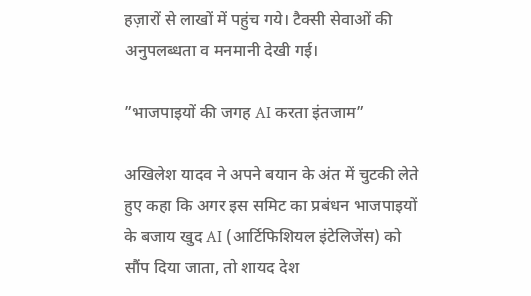हज़ारों से लाखों में पहुंच गये। टैक्सी सेवाओं की अनुपलब्धता व मनमानी देखी गई।

”भाजपाइयों की जगह AI करता इंतजाम”

अखिलेश यादव ने अपने बयान के अंत में चुटकी लेते हुए कहा कि अगर इस समिट का प्रबंधन भाजपाइयों के बजाय खुद AI (आर्टिफिशियल इंटेलिजेंस) को सौंप दिया जाता, तो शायद देश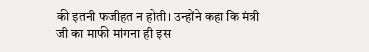की इतनी फजीहत न होती। उन्होंने कहा कि मंत्री जी का माफी मांगना ही इस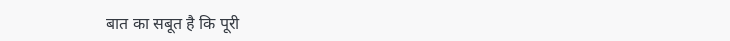बात का सबूत है कि पूरी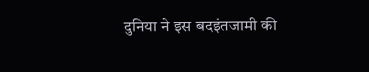दुनिया ने इस बदइंतजामी की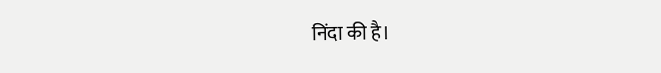निंदा की है।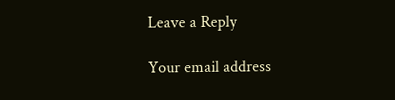Leave a Reply

Your email address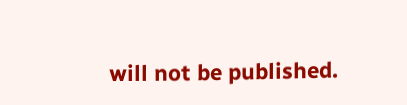will not be published.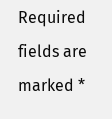Required fields are marked *